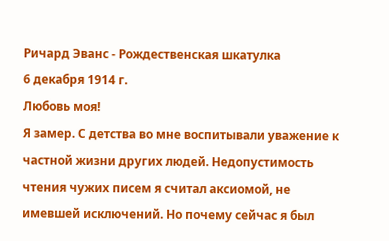Ричард Эванс - Рождественская шкатулка
6 декабря 1914 г.
Любовь моя!
Я замер. С детства во мне воспитывали уважение к частной жизни других людей. Недопустимость чтения чужих писем я считал аксиомой, не имевшей исключений. Но почему сейчас я был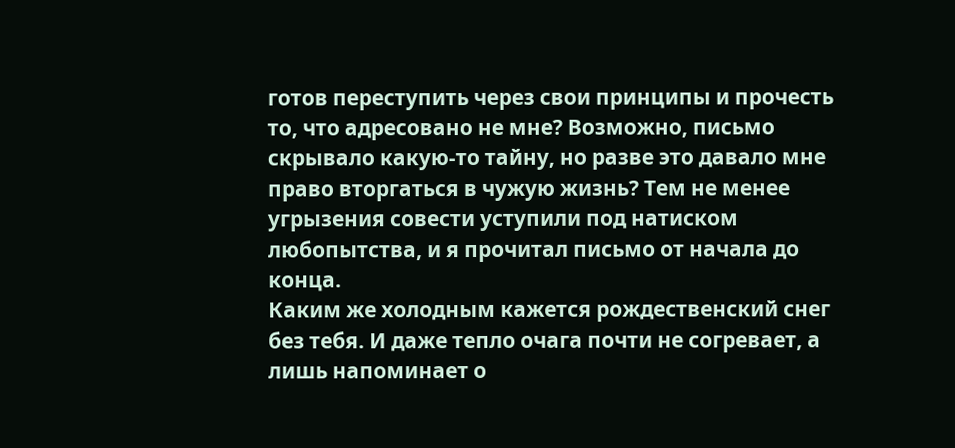готов переступить через свои принципы и прочесть то, что адресовано не мне? Возможно, письмо скрывало какую-то тайну, но разве это давало мне право вторгаться в чужую жизнь? Тем не менее угрызения совести уступили под натиском любопытства, и я прочитал письмо от начала до конца.
Каким же холодным кажется рождественский снег без тебя. И даже тепло очага почти не согревает, а лишь напоминает о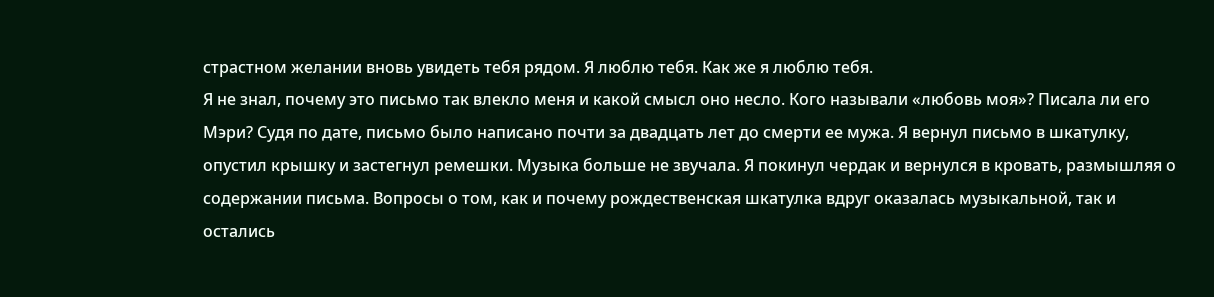страстном желании вновь увидеть тебя рядом. Я люблю тебя. Как же я люблю тебя.
Я не знал, почему это письмо так влекло меня и какой смысл оно несло. Кого называли «любовь моя»? Писала ли его Мэри? Судя по дате, письмо было написано почти за двадцать лет до смерти ее мужа. Я вернул письмо в шкатулку, опустил крышку и застегнул ремешки. Музыка больше не звучала. Я покинул чердак и вернулся в кровать, размышляя о содержании письма. Вопросы о том, как и почему рождественская шкатулка вдруг оказалась музыкальной, так и остались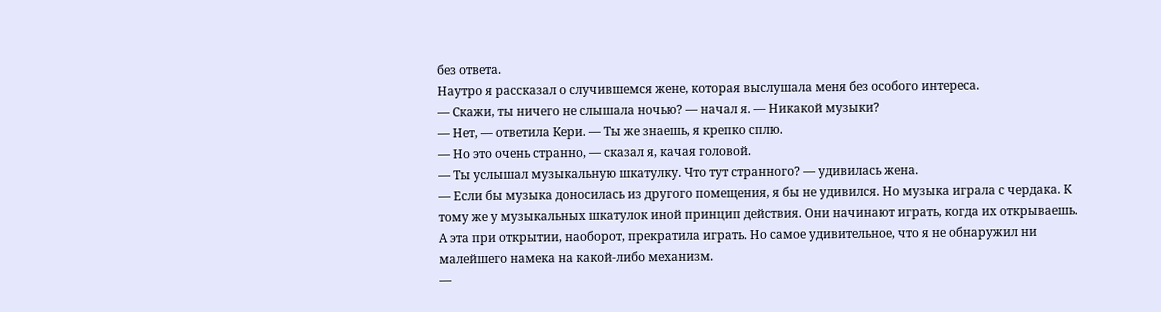без ответа.
Наутро я рассказал о случившемся жене, которая выслушала меня без особого интереса.
— Скажи, ты ничего не слышала ночью? — начал я. — Никакой музыки?
— Нет, — ответила Кери. — Ты же знаешь, я крепко сплю.
— Но это очень странно, — сказал я, качая головой.
— Ты услышал музыкальную шкатулку. Что тут странного? — удивилась жена.
— Если бы музыка доносилась из другого помещения, я бы не удивился. Но музыка играла с чердака. К тому же у музыкальных шкатулок иной принцип действия. Они начинают играть, когда их открываешь. А эта при открытии, наоборот, прекратила играть. Но самое удивительное, что я не обнаружил ни малейшего намека на какой-либо механизм.
—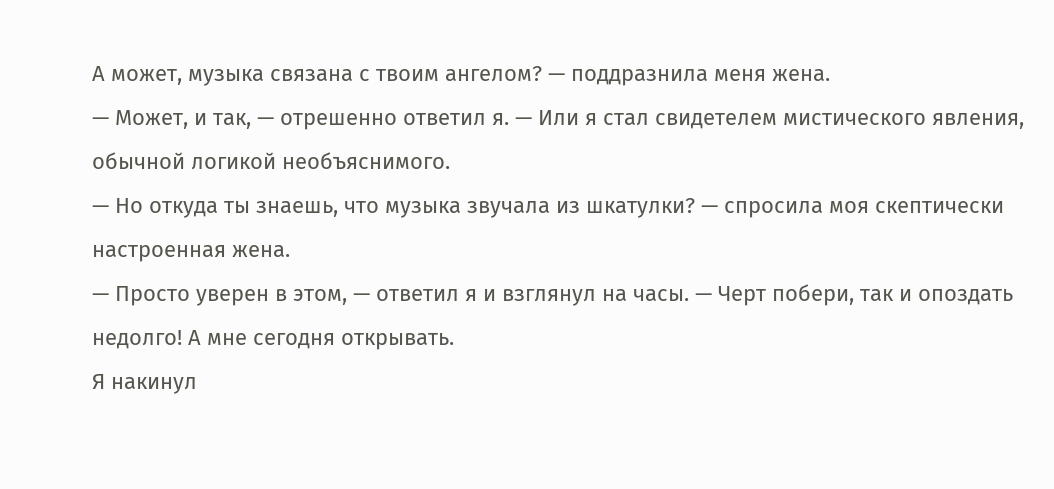А может, музыка связана с твоим ангелом? — поддразнила меня жена.
— Может, и так, — отрешенно ответил я. — Или я стал свидетелем мистического явления, обычной логикой необъяснимого.
— Но откуда ты знаешь, что музыка звучала из шкатулки? — спросила моя скептически настроенная жена.
— Просто уверен в этом, — ответил я и взглянул на часы. — Черт побери, так и опоздать недолго! А мне сегодня открывать.
Я накинул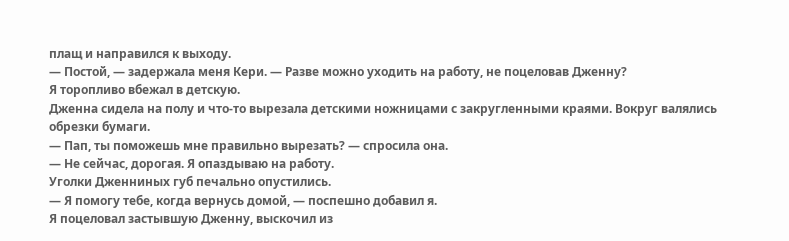плащ и направился к выходу.
— Постой, — задержала меня Кери. — Разве можно уходить на работу, не поцеловав Дженну?
Я торопливо вбежал в детскую.
Дженна сидела на полу и что-то вырезала детскими ножницами с закругленными краями. Вокруг валялись обрезки бумаги.
— Пап, ты поможешь мне правильно вырезать? — спросила она.
— Не сейчас, дорогая. Я опаздываю на работу.
Уголки Дженниных губ печально опустились.
— Я помогу тебе, когда вернусь домой, — поспешно добавил я.
Я поцеловал застывшую Дженну, выскочил из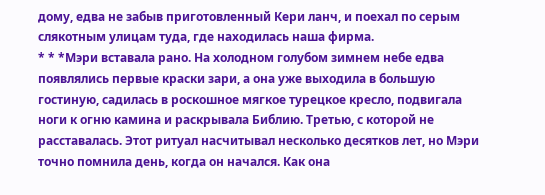дому, едва не забыв приготовленный Кери ланч, и поехал по серым слякотным улицам туда, где находилась наша фирма.
* * *Мэри вставала рано. На холодном голубом зимнем небе едва появлялись первые краски зари, а она уже выходила в большую гостиную, садилась в роскошное мягкое турецкое кресло, подвигала ноги к огню камина и раскрывала Библию. Третью, с которой не расставалась. Этот ритуал насчитывал несколько десятков лет, но Мэри точно помнила день, когда он начался. Как она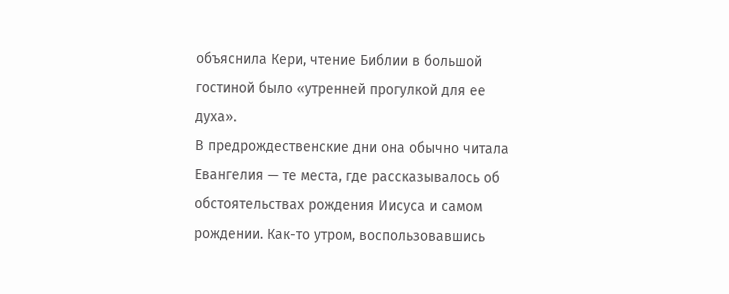объяснила Кери, чтение Библии в большой гостиной было «утренней прогулкой для ее духа».
В предрождественские дни она обычно читала Евангелия — те места, где рассказывалось об обстоятельствах рождения Иисуса и самом рождении. Как-то утром, воспользовавшись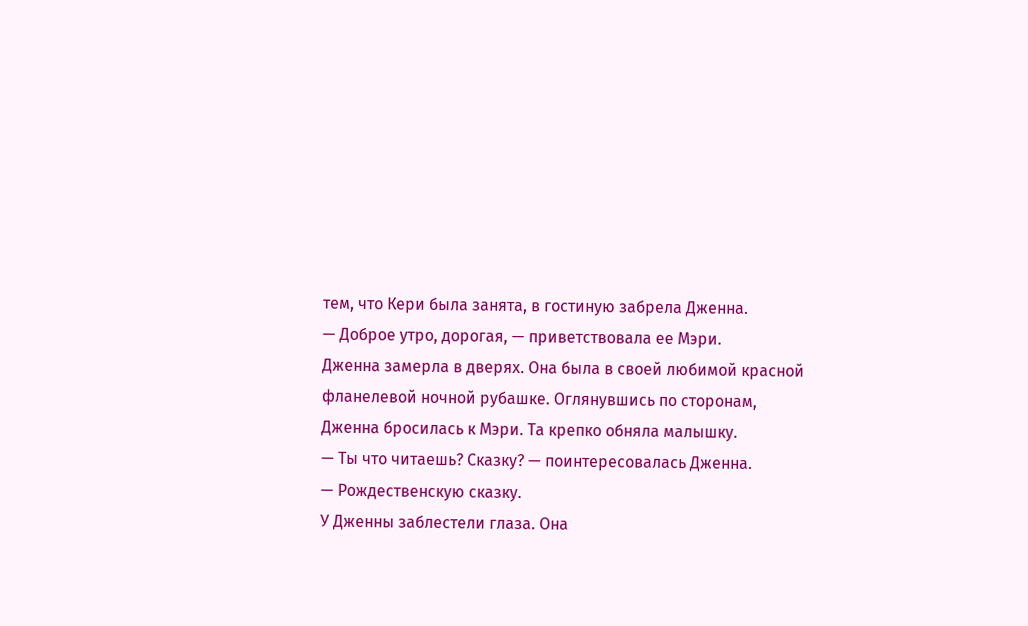тем, что Кери была занята, в гостиную забрела Дженна.
— Доброе утро, дорогая, — приветствовала ее Мэри.
Дженна замерла в дверях. Она была в своей любимой красной фланелевой ночной рубашке. Оглянувшись по сторонам, Дженна бросилась к Мэри. Та крепко обняла малышку.
— Ты что читаешь? Сказку? — поинтересовалась Дженна.
— Рождественскую сказку.
У Дженны заблестели глаза. Она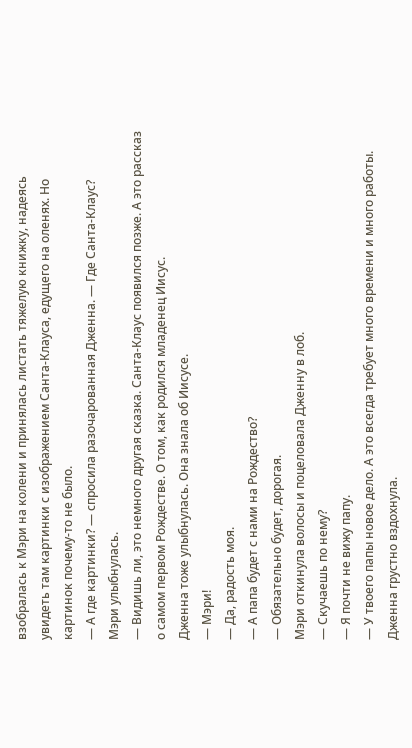взобралась к Мэри на колени и принялась листать тяжелую книжку, надеясь увидеть там картинки с изображением Санта-Клауса, едущего на оленях. Но картинок почему-то не было.
— А где картинки? — спросила разочарованная Дженна. — Где Санта-Клаус?
Мэри улыбнулась.
— Видишь ли, это немного другая сказка. Санта-Клаус появился позже. А это рассказ о самом первом Рождестве. О том, как родился младенец Иисус.
Дженна тоже улыбнулась. Она знала об Иисусе.
— Мэри!
— Да, радость моя.
— А папа будет с нами на Рождество?
— Обязательно будет, дорогая.
Мэри откинула волосы и поцеловала Дженну в лоб.
— Скучаешь по нему?
— Я почти не вижу папу.
— У твоего папы новое дело. А это всегда требует много времени и много работы.
Дженна грустно вздохнула.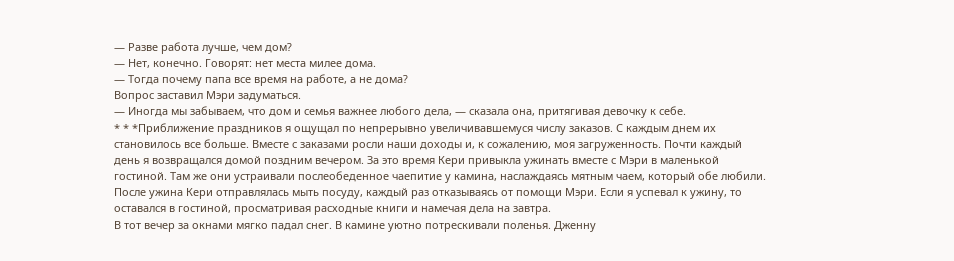— Разве работа лучше, чем дом?
— Нет, конечно. Говорят: нет места милее дома.
— Тогда почему папа все время на работе, а не дома?
Вопрос заставил Мэри задуматься.
— Иногда мы забываем, что дом и семья важнее любого дела, — сказала она, притягивая девочку к себе.
* * *Приближение праздников я ощущал по непрерывно увеличивавшемуся числу заказов. С каждым днем их становилось все больше. Вместе с заказами росли наши доходы и, к сожалению, моя загруженность. Почти каждый день я возвращался домой поздним вечером. За это время Кери привыкла ужинать вместе с Мэри в маленькой гостиной. Там же они устраивали послеобеденное чаепитие у камина, наслаждаясь мятным чаем, который обе любили. После ужина Кери отправлялась мыть посуду, каждый раз отказываясь от помощи Мэри. Если я успевал к ужину, то оставался в гостиной, просматривая расходные книги и намечая дела на завтра.
В тот вечер за окнами мягко падал снег. В камине уютно потрескивали поленья. Дженну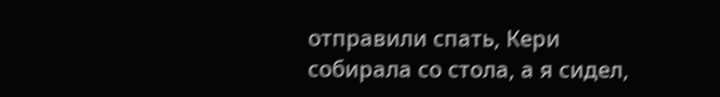отправили спать, Кери собирала со стола, а я сидел,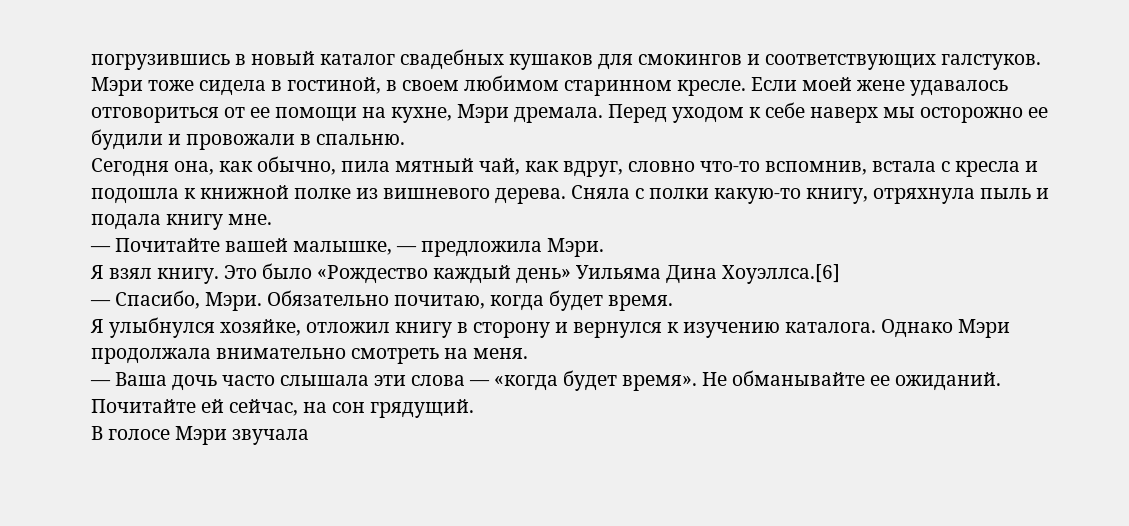погрузившись в новый каталог свадебных кушаков для смокингов и соответствующих галстуков. Мэри тоже сидела в гостиной, в своем любимом старинном кресле. Если моей жене удавалось отговориться от ее помощи на кухне, Мэри дремала. Перед уходом к себе наверх мы осторожно ее будили и провожали в спальню.
Сегодня она, как обычно, пила мятный чай, как вдруг, словно что-то вспомнив, встала с кресла и подошла к книжной полке из вишневого дерева. Сняла с полки какую-то книгу, отряхнула пыль и подала книгу мне.
— Почитайте вашей малышке, — предложила Мэри.
Я взял книгу. Это было «Рождество каждый день» Уильяма Дина Хоуэллса.[6]
— Спасибо, Мэри. Обязательно почитаю, когда будет время.
Я улыбнулся хозяйке, отложил книгу в сторону и вернулся к изучению каталога. Однако Мэри продолжала внимательно смотреть на меня.
— Ваша дочь часто слышала эти слова — «когда будет время». Не обманывайте ее ожиданий. Почитайте ей сейчас, на сон грядущий.
В голосе Мэри звучала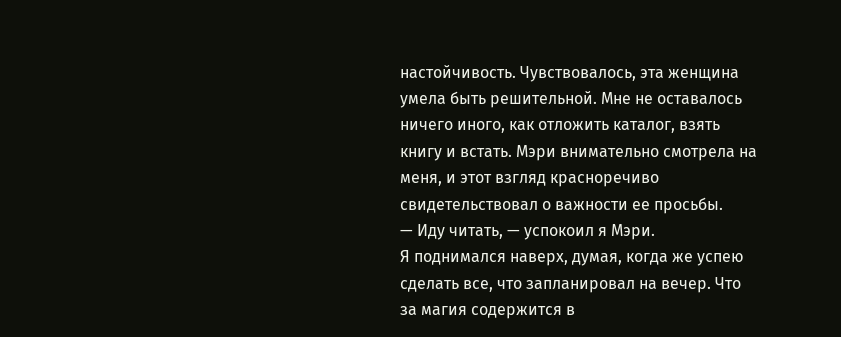настойчивость. Чувствовалось, эта женщина умела быть решительной. Мне не оставалось ничего иного, как отложить каталог, взять книгу и встать. Мэри внимательно смотрела на меня, и этот взгляд красноречиво свидетельствовал о важности ее просьбы.
— Иду читать, — успокоил я Мэри.
Я поднимался наверх, думая, когда же успею сделать все, что запланировал на вечер. Что за магия содержится в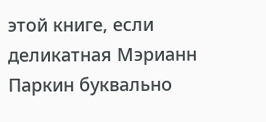этой книге, если деликатная Мэрианн Паркин буквально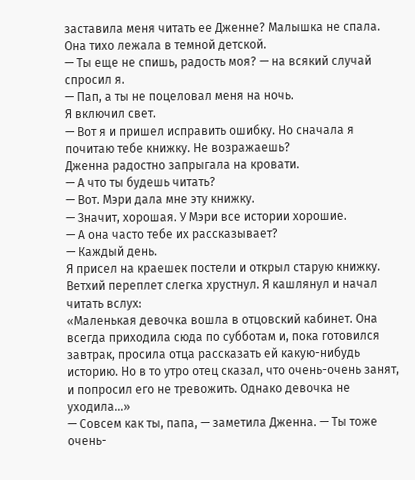заставила меня читать ее Дженне? Малышка не спала. Она тихо лежала в темной детской.
— Ты еще не спишь, радость моя? — на всякий случай спросил я.
— Пап, а ты не поцеловал меня на ночь.
Я включил свет.
— Вот я и пришел исправить ошибку. Но сначала я почитаю тебе книжку. Не возражаешь?
Дженна радостно запрыгала на кровати.
— А что ты будешь читать?
— Вот. Мэри дала мне эту книжку.
— Значит, хорошая. У Мэри все истории хорошие.
— А она часто тебе их рассказывает?
— Каждый день.
Я присел на краешек постели и открыл старую книжку. Ветхий переплет слегка хрустнул. Я кашлянул и начал читать вслух:
«Маленькая девочка вошла в отцовский кабинет. Она всегда приходила сюда по субботам и, пока готовился завтрак, просила отца рассказать ей какую-нибудь историю. Но в то утро отец сказал, что очень-очень занят, и попросил его не тревожить. Однако девочка не уходила…»
— Совсем как ты, папа, — заметила Дженна. — Ты тоже очень-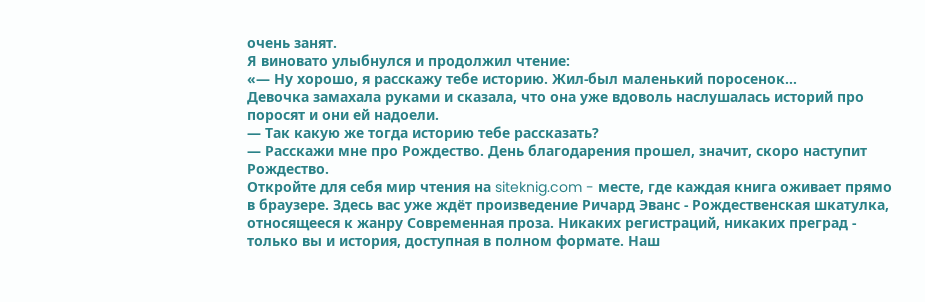очень занят.
Я виновато улыбнулся и продолжил чтение:
«— Ну хорошо, я расскажу тебе историю. Жил-был маленький поросенок…
Девочка замахала руками и сказала, что она уже вдоволь наслушалась историй про поросят и они ей надоели.
— Так какую же тогда историю тебе рассказать?
— Расскажи мне про Рождество. День благодарения прошел, значит, скоро наступит Рождество.
Откройте для себя мир чтения на siteknig.com - месте, где каждая книга оживает прямо в браузере. Здесь вас уже ждёт произведение Ричард Эванс - Рождественская шкатулка, относящееся к жанру Современная проза. Никаких регистраций, никаких преград - только вы и история, доступная в полном формате. Наш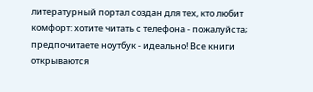литературный портал создан для тех, кто любит комфорт: хотите читать с телефона - пожалуйста; предпочитаете ноутбук - идеально! Все книги открываются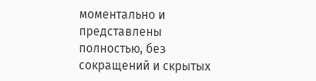моментально и представлены полностью, без сокращений и скрытых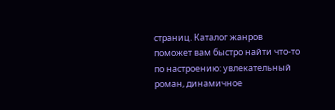страниц. Каталог жанров поможет вам быстро найти что-то по настроению: увлекательный роман, динамичное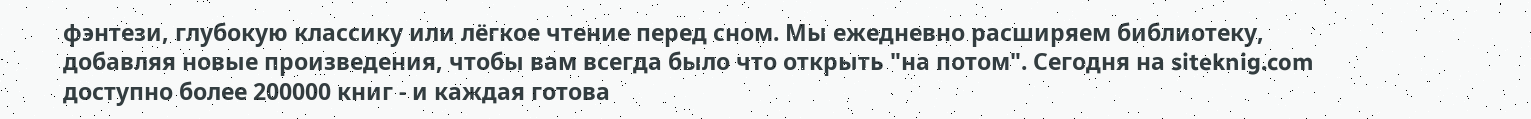фэнтези, глубокую классику или лёгкое чтение перед сном. Мы ежедневно расширяем библиотеку, добавляя новые произведения, чтобы вам всегда было что открыть "на потом". Сегодня на siteknig.com доступно более 200000 книг - и каждая готова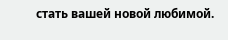стать вашей новой любимой.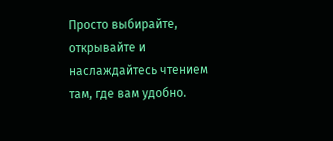Просто выбирайте, открывайте и наслаждайтесь чтением там, где вам удобно.